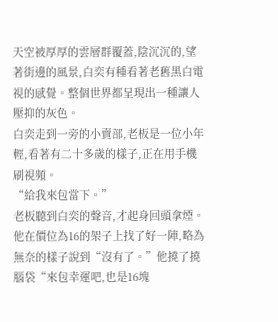天空被厚厚的雲層群覆蓋,陰沉沉的,望著街邊的風景,白奕有種看著老舊黑白電視的感覺。整個世界都呈現出一種讓人壓抑的灰色。
白奕走到一旁的小賣部,老板是一位小年輕,看著有二十多歲的樣子,正在用手機刷視頻。
“給我來包當下。”
老板聽到白奕的聲音,才起身回頭拿煙。
他在價位為16的架子上找了好一陣,略為無奈的樣子說到“沒有了。”他撓了撓腦袋“來包幸運吧,也是16塊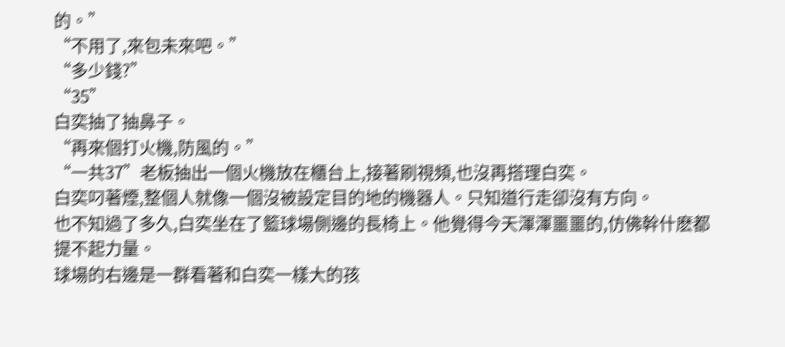的。”
“不用了,來包未來吧。”
“多少錢?”
“35”
白奕抽了抽鼻子。
“再來個打火機,防風的。”
“一共37”老板抽出一個火機放在櫃台上,接著刷視頻,也沒再搭理白奕。
白奕叼著煙,整個人就像一個沒被設定目的地的機器人。只知道行走卻沒有方向。
也不知過了多久,白奕坐在了籃球場側邊的長椅上。他覺得今天渾渾噩噩的,仿佛幹什麽都提不起力量。
球場的右邊是一群看著和白奕一樣大的孩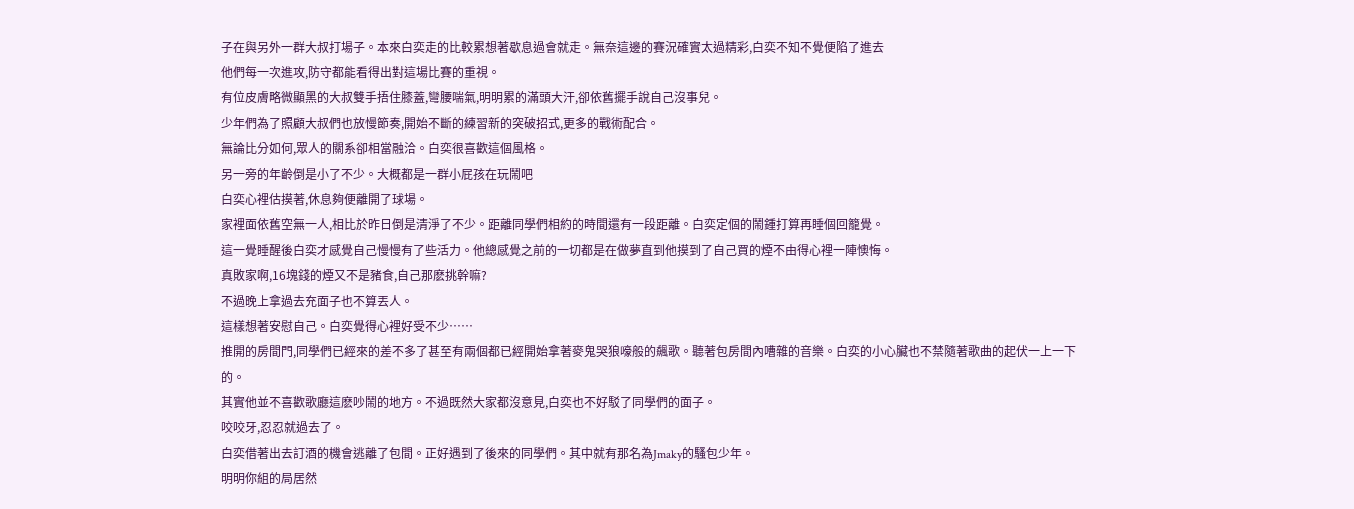子在與另外一群大叔打場子。本來白奕走的比較累想著歇息過會就走。無奈這邊的賽況確實太過精彩,白奕不知不覺便陷了進去
他們每一次進攻,防守都能看得出對這場比賽的重視。
有位皮膚略微顯黑的大叔雙手捂住膝蓋,彎腰喘氣,明明累的滿頭大汗,卻依舊擺手說自己沒事兒。
少年們為了照顧大叔們也放慢節奏,開始不斷的練習新的突破招式,更多的戰術配合。
無論比分如何,眾人的關系卻相當融洽。白奕很喜歡這個風格。
另一旁的年齡倒是小了不少。大概都是一群小屁孩在玩鬧吧
白奕心裡估摸著,休息夠便離開了球場。
家裡面依舊空無一人,相比於昨日倒是清淨了不少。距離同學們相約的時間還有一段距離。白奕定個的鬧鍾打算再睡個回籠覺。
這一覺睡醒後白奕才感覺自己慢慢有了些活力。他總感覺之前的一切都是在做夢直到他摸到了自己買的煙不由得心裡一陣懊悔。
真敗家啊,16塊錢的煙又不是豬食,自己那麽挑幹嘛?
不過晚上拿過去充面子也不算丟人。
這樣想著安慰自己。白奕覺得心裡好受不少……
推開的房間門,同學們已經來的差不多了甚至有兩個都已經開始拿著麥鬼哭狼嚎般的飆歌。聽著包房間內嘈雜的音樂。白奕的小心臟也不禁隨著歌曲的起伏一上一下的。
其實他並不喜歡歌廳這麽吵鬧的地方。不過既然大家都沒意見,白奕也不好駁了同學們的面子。
咬咬牙,忍忍就過去了。
白奕借著出去訂酒的機會逃離了包間。正好遇到了後來的同學們。其中就有那名為Jmaky的騷包少年。
明明你組的局居然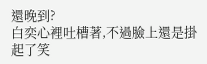還晚到?
白奕心裡吐槽著,不過臉上還是掛起了笑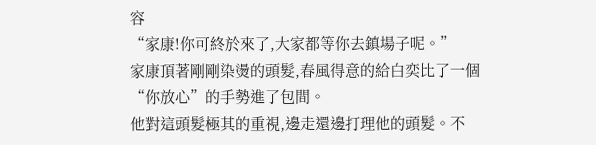容
“家康!你可終於來了,大家都等你去鎮場子呢。”
家康頂著剛剛染燙的頭髮,春風得意的給白奕比了一個“你放心”的手勢進了包間。
他對這頭髮極其的重視,邊走還邊打理他的頭髮。不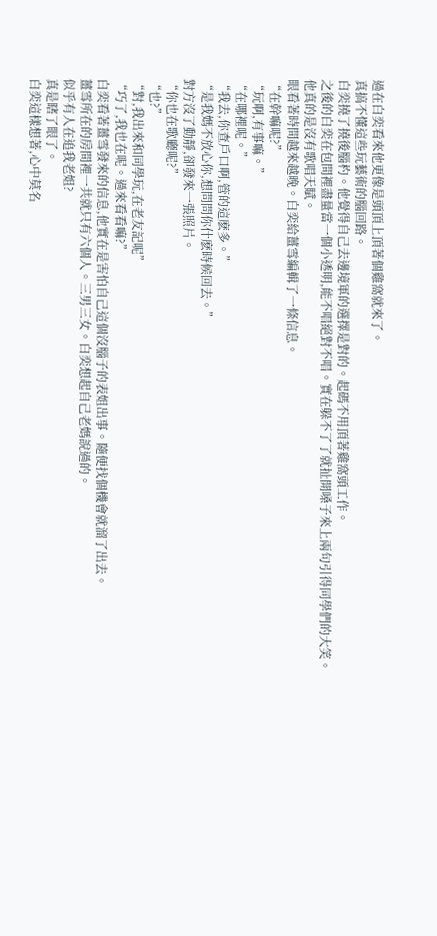過在白奕看來他更像是頭頂上頂著個雞窩就來了。
真搞不懂這些玩藝術的腦回路。
白奕撓了撓後腦杓。他覺得自己去邊境軍的選擇是對的。起碼不用頂著雞窩頭工作。
之後的白奕在包間裡盡量當一個小透明,能不唱絕對不唱。實在躲不了了就扯開嗓子來上兩句引得同學們的大笑。
他真的是沒有歌唱天賦。
眼看著時間越來越晚。白奕給薑雪編輯了一條信息。
“在幹嘛呢?”
“玩啊,有事嘛。”
“在哪裡呢。”
“我去,你查戶口啊,管的這麽多。”
“是我媽不放心你,想問問你什麽時候回去。”
對方沒了動靜,卻發來一張照片。
“你也在歌廳呢?”
“也?”
“對,我出來和同學玩,在老友記呢”
“巧了,我也在呢。過來看看嘛?”
白奕看著薑雪發來的信息,他實在是害怕自己這個沒腦子的表姐出事。隨便找個機會就溜了出去。
薑雪所在的房間裡一共就只有六個人。三男三女。白奕想起自己老媽說過的。
似乎有人在追我老姐?
真是瞎了眼了。
白奕這樣想著,心中莫名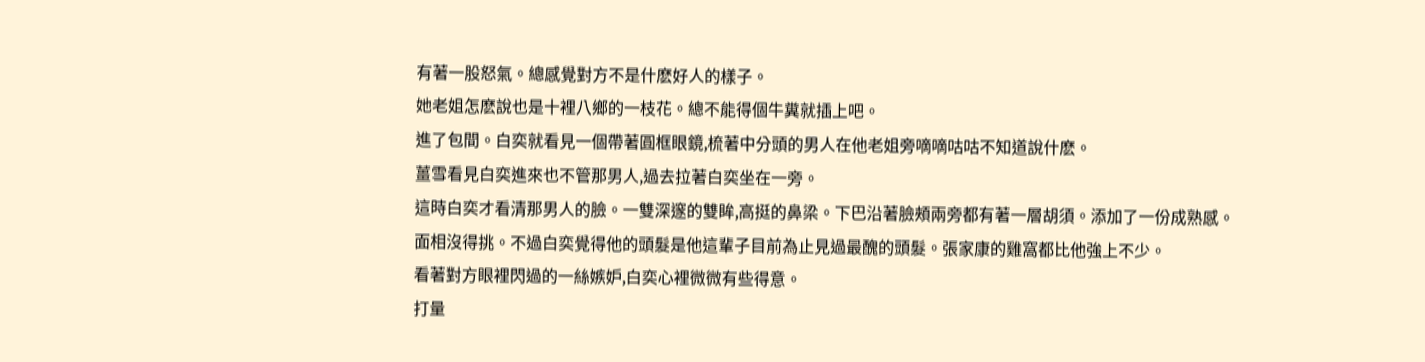有著一股怒氣。總感覺對方不是什麽好人的樣子。
她老姐怎麽說也是十裡八鄉的一枝花。總不能得個牛糞就插上吧。
進了包間。白奕就看見一個帶著圓框眼鏡,梳著中分頭的男人在他老姐旁嘀嘀咕咕不知道說什麽。
薑雪看見白奕進來也不管那男人,過去拉著白奕坐在一旁。
這時白奕才看清那男人的臉。一雙深邃的雙眸,高挺的鼻梁。下巴沿著臉頰兩旁都有著一層胡須。添加了一份成熟感。
面相沒得挑。不過白奕覺得他的頭髮是他這輩子目前為止見過最醜的頭髮。張家康的雞窩都比他強上不少。
看著對方眼裡閃過的一絲嫉妒,白奕心裡微微有些得意。
打量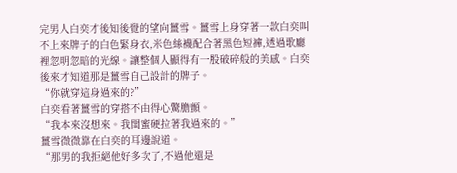完男人白奕才後知後覺的望向薑雪。薑雪上身穿著一款白奕叫不上來牌子的白色緊身衣,米色絲襪配合著黑色短褲,透過歌廳裡忽明忽暗的光線。讓整個人顯得有一股破碎般的美感。白奕後來才知道那是薑雪自己設計的牌子。
“你就穿這身過來的?”
白奕看著薑雪的穿搭不由得心驚膽顫。
“我本來沒想來。我閨蜜硬拉著我過來的。”
薑雪微微靠在白奕的耳邊說道。
“那男的我拒絕他好多次了,不過他還是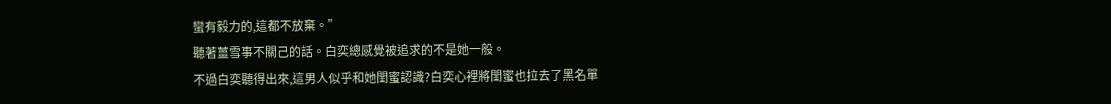蠻有毅力的,這都不放棄。”
聽著薑雪事不關己的話。白奕總感覺被追求的不是她一般。
不過白奕聽得出來,這男人似乎和她閨蜜認識?白奕心裡將閨蜜也拉去了黑名單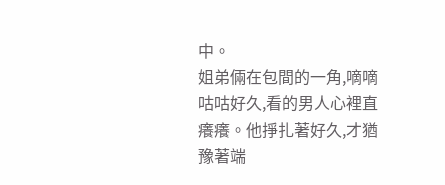中。
姐弟倆在包間的一角,嘀嘀咕咕好久,看的男人心裡直癢癢。他掙扎著好久,才猶豫著端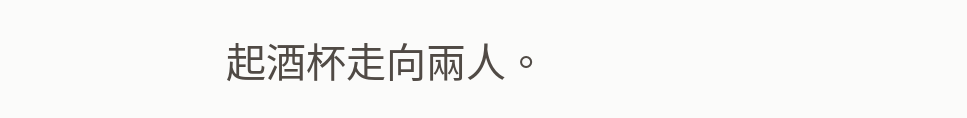起酒杯走向兩人。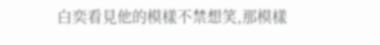白奕看見他的模樣不禁想笑,那模樣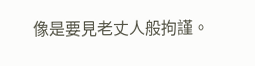像是要見老丈人般拘謹。